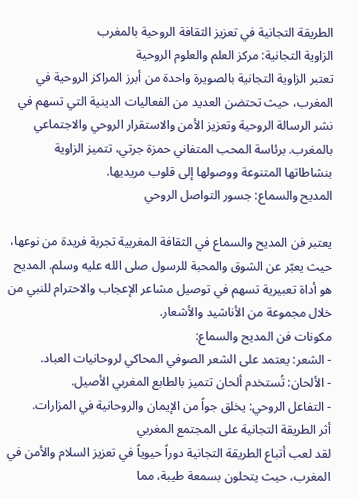الطريقة التجانية في تعزيز الثقافة الروحية بالمغرب
الزاوية التجانية: مركز العلم والعلوم الروحية
تعتبر الزاوية التجانية بالصويرة واحدة من أبرز المراكز الروحية في المغرب، حيث تحتضن العديد من الفعاليات الدينية التي تسهم في نشر الرسالة الروحية وتعزيز الأمن والاستقرار الروحي والاجتماعي بالمغرب. برئاسة المحب المتفاني حمزة جرتي، تتميز الزاوية بنشاطاتها المتنوعة ووصولها إلى قلوب مريديها.
المديح والسماع: جسور التواصل الروحي

يعتبر فن المديح والسماع في الثقافة المغربية تجربة فريدة من نوعها، حيث يعبّر عن الشوق والمحبة للرسول صلى الله عليه وسلم. المديح هو أداة تعبيرية تسهم في توصيل مشاعر الإعجاب والاحترام للنبي من خلال مجموعة من الأناشيد والأشعار.
مكونات فن المديح والسماع:
- الشعر: يعتمد على الشعر الصوفي المحاكي لروحانيات العباد.
- الألحان: تُستخدم ألحان تتميز بالطابع المغربي الأصيل.
- التفاعل الروحي: يخلق جواً من الإيمان والروحانية في المزارات.
أثر الطريقة التجانية على المجتمع المغربي
لقد لعب أتباع الطريقة التجانية دوراً حيوياً في تعزيز السلام والأمن في المغرب، حيث يتحلون بسمعة طيبة، مما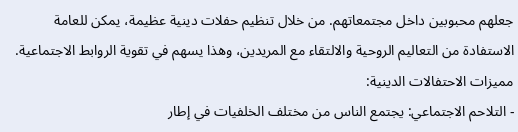جعلهم محبوبين داخل مجتمعاتهم. من خلال تنظيم حفلات دينية عظيمة، يمكن للعامة الاستفادة من التعاليم الروحية والالتقاء مع المريدين، وهذا يسهم في تقوية الروابط الاجتماعية.
مميزات الاحتفالات الدينية:
- التلاحم الاجتماعي: يجتمع الناس من مختلف الخلفيات في إطار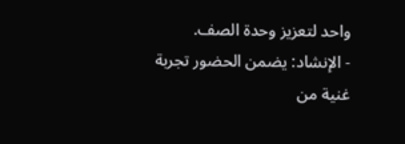واحد لتعزيز وحدة الصف.
- الإنشاد: يضمن الحضور تجربة غنية من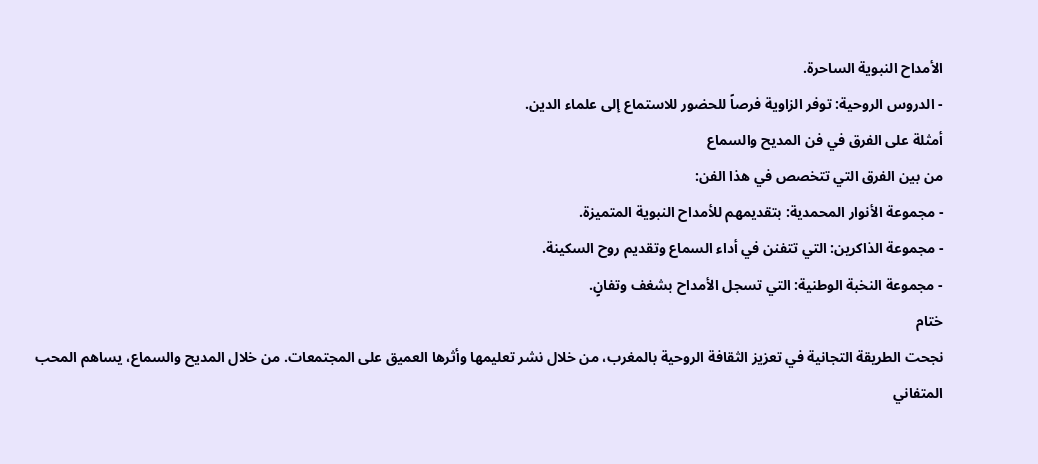الأمداح النبوية الساحرة.
- الدروس الروحية: توفر الزاوية فرصاً للحضور للاستماع إلى علماء الدين.
أمثلة على الفرق في فن المديح والسماع
من بين الفرق التي تتخصص في هذا الفن:
- مجموعة الأنوار المحمدية: بتقديمهم للأمداح النبوية المتميزة.
- مجموعة الذاكرين: التي تتفنن في أداء السماع وتقديم روح السكينة.
- مجموعة النخبة الوطنية: التي تسجل الأمداح بشغف وتفانٍ.
ختام
نجحت الطريقة التجانية في تعزيز الثقافة الروحية بالمغرب، من خلال نشر تعليمها وأثرها العميق على المجتمعات. من خلال المديح والسماع، يساهم المحب المتفاني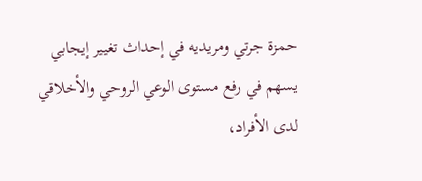حمزة جرتي ومريديه في إحداث تغيير إيجابي يسهم في رفع مستوى الوعي الروحي والأخلاقي لدى الأفراد،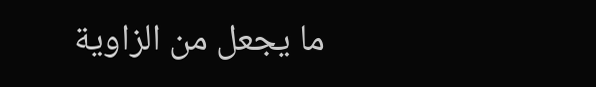ما يجعل من الزاوية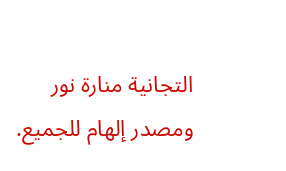التجانية منارة نور ومصدر إلهام للجميع.